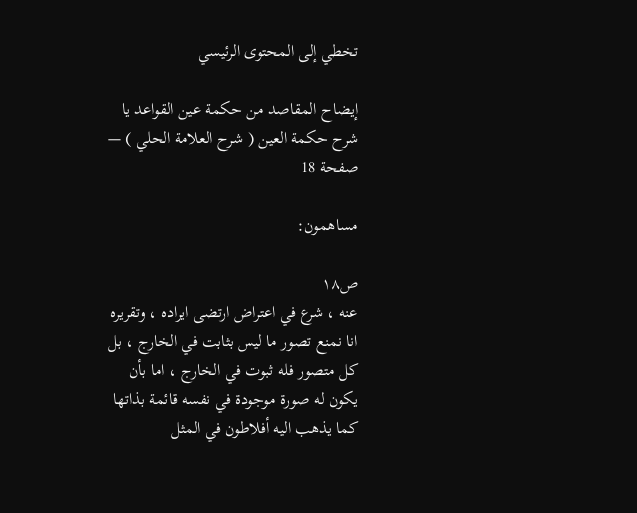تخطي إلى المحتوى الرئيسي

إيضاح المقاصد من حكمة عين القواعد يا شرح حكمة العين ( شرح العلامة الحلي ) — صفحة 18

مساهمون:

ص١٨
عنه ، شرع في اعتراض ارتضى ايراده ، وتقريره انا نمنع تصور ما ليس بثابت في الخارج ، بل كل متصور فله ثبوت في الخارج ، اما بأن يكون له صورة موجودة في نفسه قائمة بذاتها كما يذهب اليه أفلاطون في المثل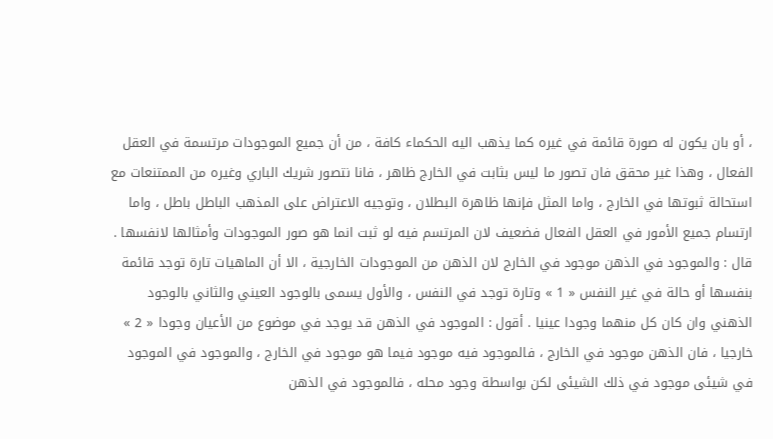، أو بان يكون له صورة قائمة في غيره كما يذهب اليه الحكماء كافة ، من أن جميع الموجودات مرتسمة في العقل الفعال ، وهذا غير محقق فان تصور ما ليس بثابت في الخارج ظاهر ، فانا نتصور شريك الباري وغيره من الممتنعات مع استحالة ثبوتها في الخارج ، واما المثل فإنها ظاهرة البطلان ، وتوجيه الاعتراض على المذهب الباطل باطل ، واما ارتسام جميع الأمور في العقل الفعال فضعيف لان المرتسم فيه لو ثبت انما هو صور الموجودات وأمثالها لانفسها . قال : والموجود في الذهن موجود في الخارج لان الذهن من الموجودات الخارجية ، الا أن الماهيات تارة توجد قائمة بنفسها أو حالة في غير النفس « 1 » وتارة توجد في النفس ، والأول يسمى بالوجود العيني والثاني بالوجود الذهني وان كان كل منهما وجودا عينيا . أقول : الموجود في الذهن قد يوجد في موضوع من الأعيان وجودا « 2 » خارجيا ، فان الذهن موجود في الخارج ، فالموجود فيه موجود فيما هو موجود في الخارج ، والموجود في الموجود في شيئى موجود في ذلك الشيئى لكن بواسطة وجود محله ، فالموجود في الذهن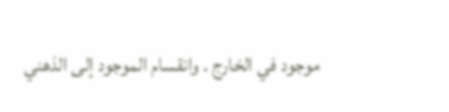موجود في الخارج . وانقسام الموجود إلى الذهني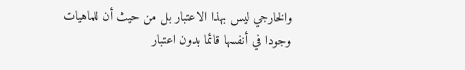والخارجي ليس بهذا الاعتبار بل من حيث أن للماهيات وجودا في أنفسها قائما بدون اعتبار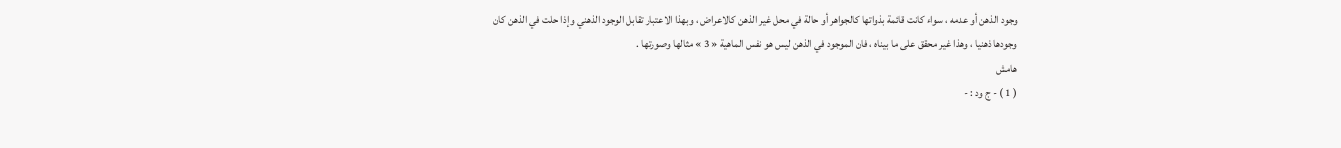وجود الذهن أو عدمه ، سواء كانت قائمة بذواتها كالجواهر أو حالة في محل غير الذهن كالاعراض ، وبهذا الاعتبار تقابل الوجود الذهني وإذا حلت في الذهن كان وجودها ذهنيا ، وهذا غير محقق على ما بيناه ، فان الموجود في الذهن ليس هو نفس الماهية « 3 » مثالها وصورتها .
هامش
( 1 ) - ج ود : -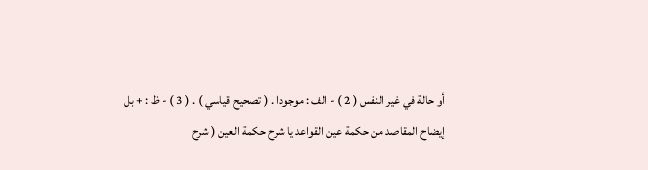أو حالة في غير النفس ( 2 ) - الف : موجودا . ( تصحيح قياسي ) . ( 3 ) - ظ : + بل
إيضاح المقاصد من حكمة عين القواعد يا شرح حكمة العين ( شرح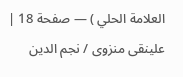العلامة الحلي ) — صفحة 18 | علينقى منزوى / نجم الدين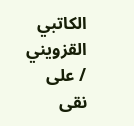الكاتبي القزويني / على نقى